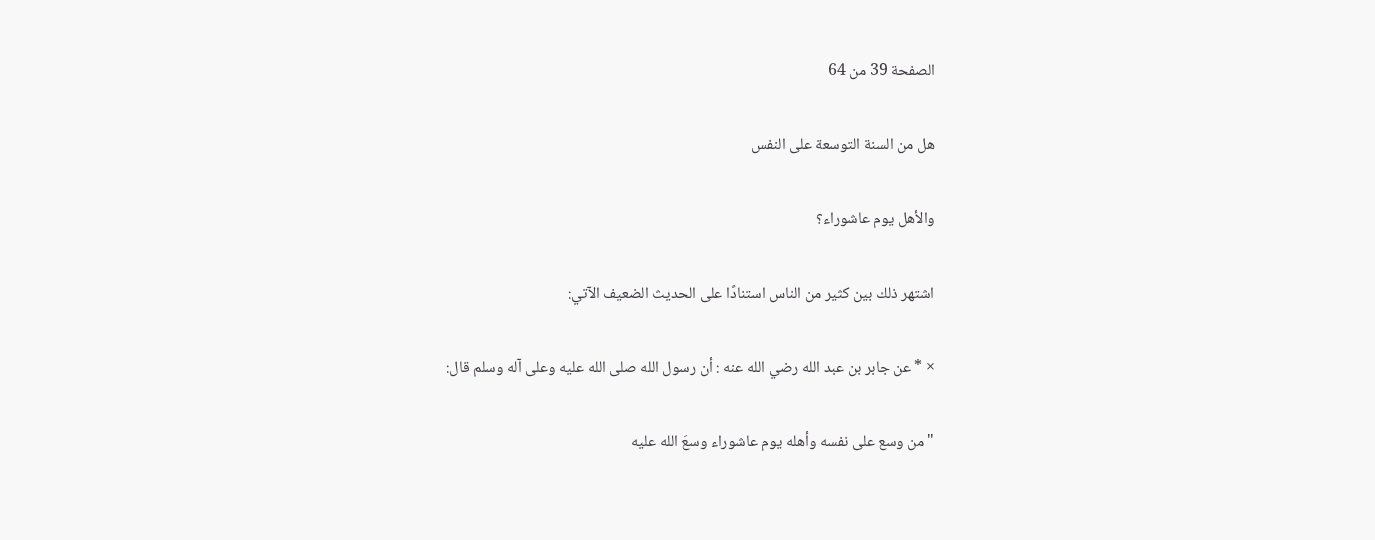الصفحة 39 من 64

هل من السنة التوسعة على النفس

والأهل يوم عاشوراء؟

اشتهر ذلك بين كثير من الناس استنادًا على الحديث الضعيف الآتي:

× * عن جابر بن عبد الله رضي الله عنه : أن رسول الله صلى الله عليه وعلى آله وسلم قال:

"من وسع على نفسه وأهله يوم عاشوراء وسعَ الله عليه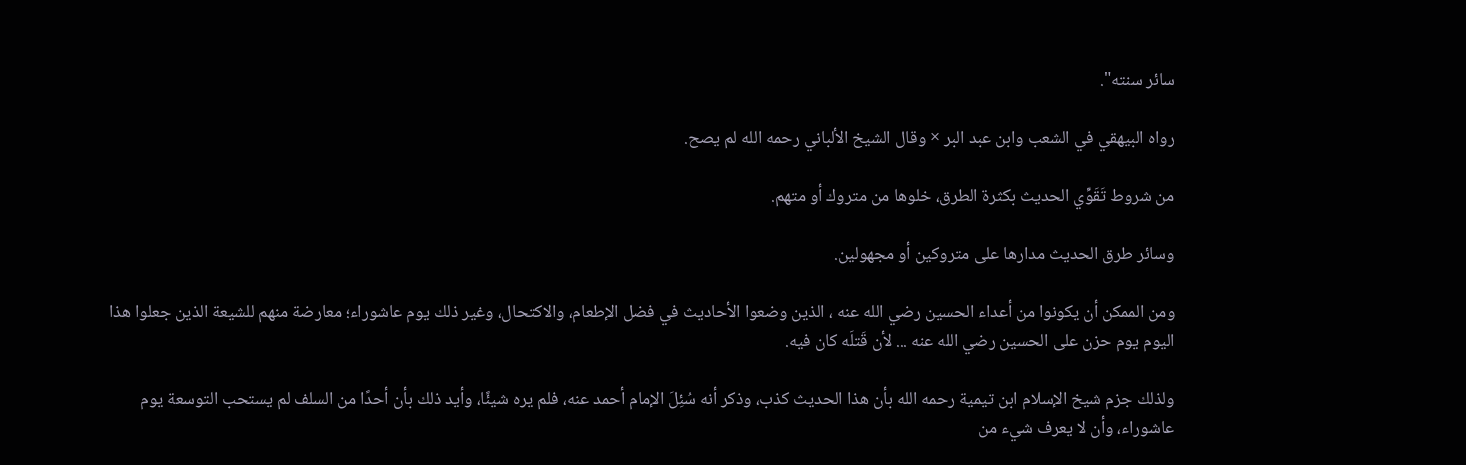سائر سنته".

رواه البيهقي في الشعب وابن عبد البر × وقال الشيخ الألباني رحمه الله لم يصح.

من شروط تَقَوِّي الحديث بكثرة الطرق، خلوها من متروك أو متهم.

وسائر طرق الحديث مدارها على متروكين أو مجهولين.

ومن الممكن أن يكونوا من أعداء الحسين رضي الله عنه ، الذين وضعوا الأحاديث في فضل الإطعام، والاكتحال، وغير ذلك يوم عاشوراء؛ معارضة منهم للشيعة الذين جعلوا هذا اليوم يوم حزن على الحسين رضي الله عنه ... لأن قَتلَه كان فيه.

ولذلك جزم شيخ الإسلام ابن تيمية رحمه الله بأن هذا الحديث كذب، وذكر أنه سُئِلَ الإمام أحمد عنه، فلم يره شيئًا، وأيد ذلك بأن أحدًا من السلف لم يستحب التوسعة يوم عاشوراء، وأن لا يعرف شيء من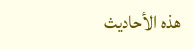هذه الأحاديث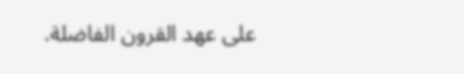على عهد القرون الفاضلة.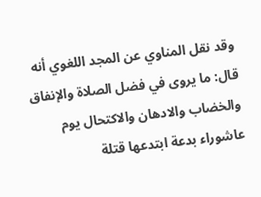وقد نقل المناوي عن المجد اللغوي أنه قال: ما يروى في فضل الصلاة والإنفاق والخضاب والادهان والاكتحال يوم عاشوراء بدعة ابتدعها قتلة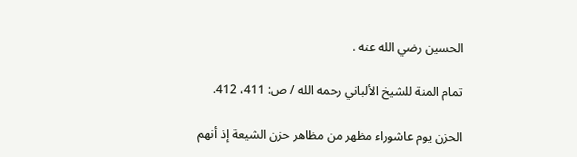الحسين رضي الله عنه .

تمام المنة للشيخ الألباني رحمه الله / ص: 411، 412.

الحزن يوم عاشوراء مظهر من مظاهر حزن الشيعة إذ أنهم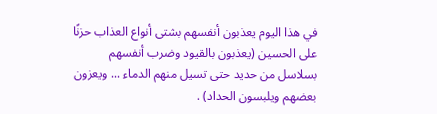في هذا اليوم يعذبون أنفسهم بشتى أنواع العذاب حزنًا على الحسين (يعذبون بالقيود وضرب أنفسهم بسلاسل من حديد حتى تسيل منهم الدماء ... ويعزون بعضهم ويلبسون الحداد) .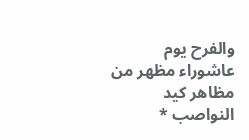والفرح يوم عاشوراء مظهر من مظاهر كيد النواصب *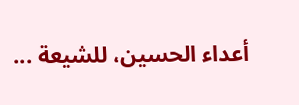أعداء الحسين، للشيعة ...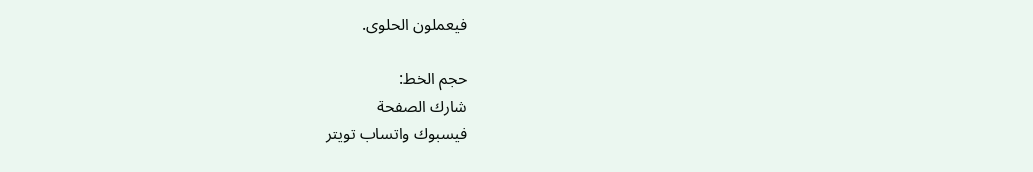فيعملون الحلوى.

حجم الخط:
شارك الصفحة
فيسبوك واتساب تويتر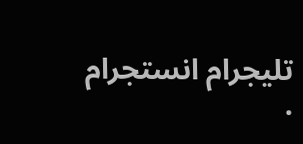تليجرام انستجرام
.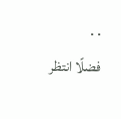. .
فضلًا انتظر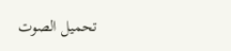تحميل الصوت